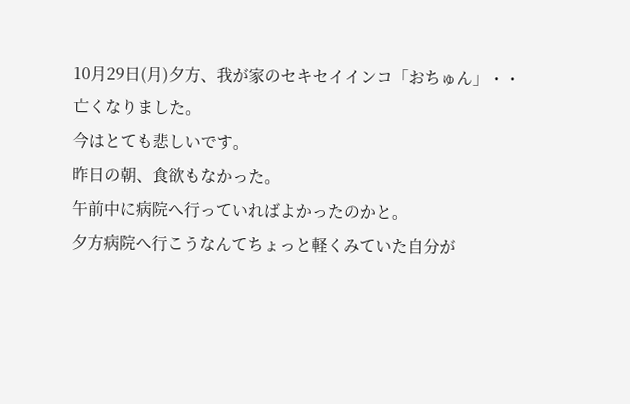10月29日(月)夕方、我が家のセキセイインコ「おちゅん」・・亡くなりました。
今はとても悲しいです。
昨日の朝、食欲もなかった。
午前中に病院へ行っていればよかったのかと。
夕方病院へ行こうなんてちょっと軽くみていた自分が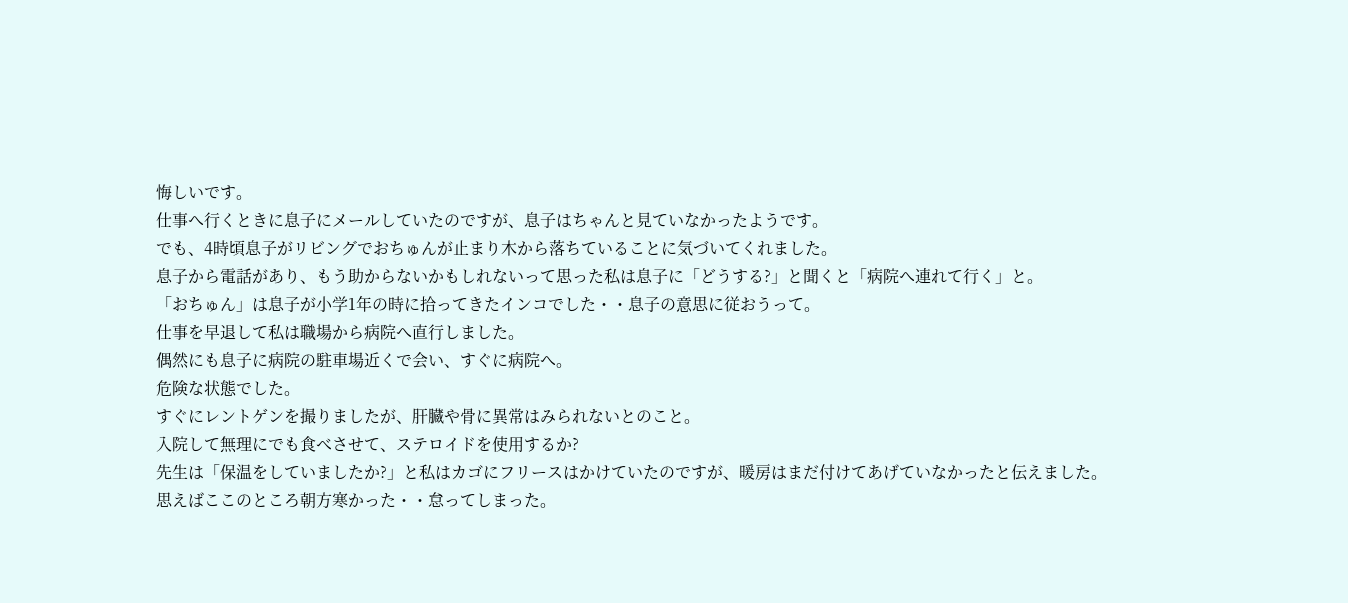悔しいです。
仕事へ行くときに息子にメールしていたのですが、息子はちゃんと見ていなかったようです。
でも、4時頃息子がリビングでおちゅんが止まり木から落ちていることに気づいてくれました。
息子から電話があり、もう助からないかもしれないって思った私は息子に「どうする?」と聞くと「病院へ連れて行く」と。
「おちゅん」は息子が小学1年の時に拾ってきたインコでした・・息子の意思に従おうって。
仕事を早退して私は職場から病院へ直行しました。
偶然にも息子に病院の駐車場近くで会い、すぐに病院へ。
危険な状態でした。
すぐにレントゲンを撮りましたが、肝臓や骨に異常はみられないとのこと。
入院して無理にでも食べさせて、ステロイドを使用するか?
先生は「保温をしていましたか?」と私はカゴにフリースはかけていたのですが、暖房はまだ付けてあげていなかったと伝えました。
思えばここのところ朝方寒かった・・怠ってしまった。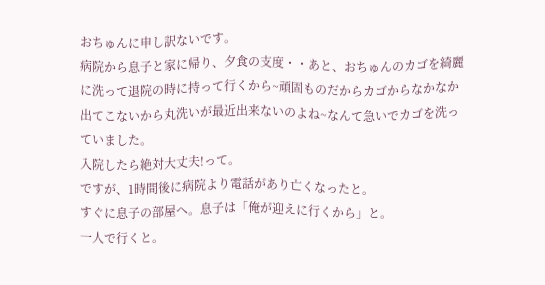おちゅんに申し訳ないです。
病院から息子と家に帰り、夕食の支度・・あと、おちゅんのカゴを綺麗に洗って退院の時に持って行くから~頑固ものだからカゴからなかなか出てこないから丸洗いが最近出来ないのよね~なんて急いでカゴを洗っていました。
入院したら絶対大丈夫!って。
ですが、1時間後に病院より電話があり亡くなったと。
すぐに息子の部屋へ。息子は「俺が迎えに行くから」と。
一人で行くと。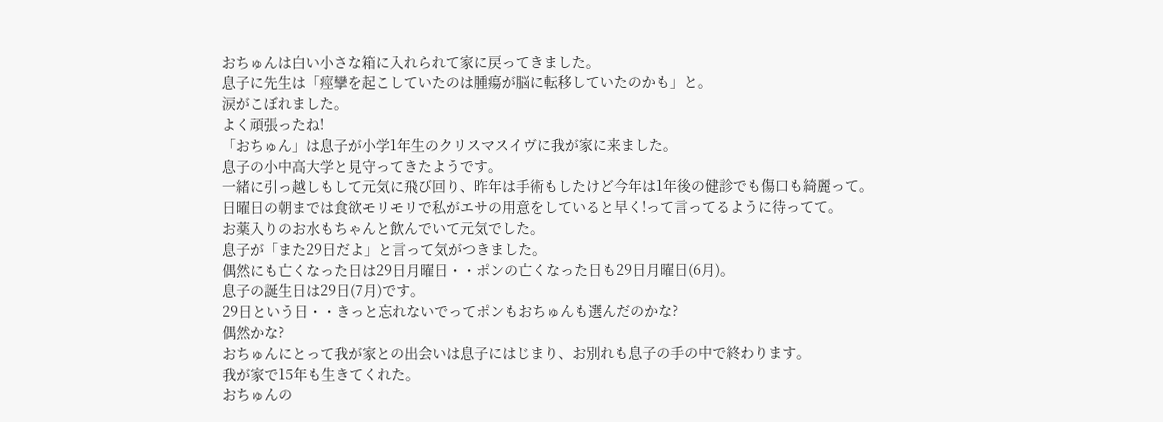おちゅんは白い小さな箱に入れられて家に戻ってきました。
息子に先生は「痙攣を起こしていたのは腫瘍が脳に転移していたのかも」と。
涙がこぼれました。
よく頑張ったね!
「おちゅん」は息子が小学1年生のクリスマスイヴに我が家に来ました。
息子の小中高大学と見守ってきたようです。
一緒に引っ越しもして元気に飛び回り、昨年は手術もしたけど今年は1年後の健診でも傷口も綺麗って。
日曜日の朝までは食欲モリモリで私がエサの用意をしていると早く!って言ってるように待ってて。
お薬入りのお水もちゃんと飲んでいて元気でした。
息子が「また29日だよ」と言って気がつきました。
偶然にも亡くなった日は29日月曜日・・ポンの亡くなった日も29日月曜日(6月)。
息子の誕生日は29日(7月)です。
29日という日・・きっと忘れないでってポンもおちゅんも選んだのかな?
偶然かな?
おちゅんにとって我が家との出会いは息子にはじまり、お別れも息子の手の中で終わります。
我が家で15年も生きてくれた。
おちゅんの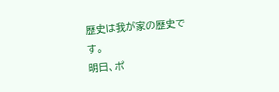歴史は我が家の歴史です。
明日、ポ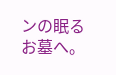ンの眠るお墓へ。